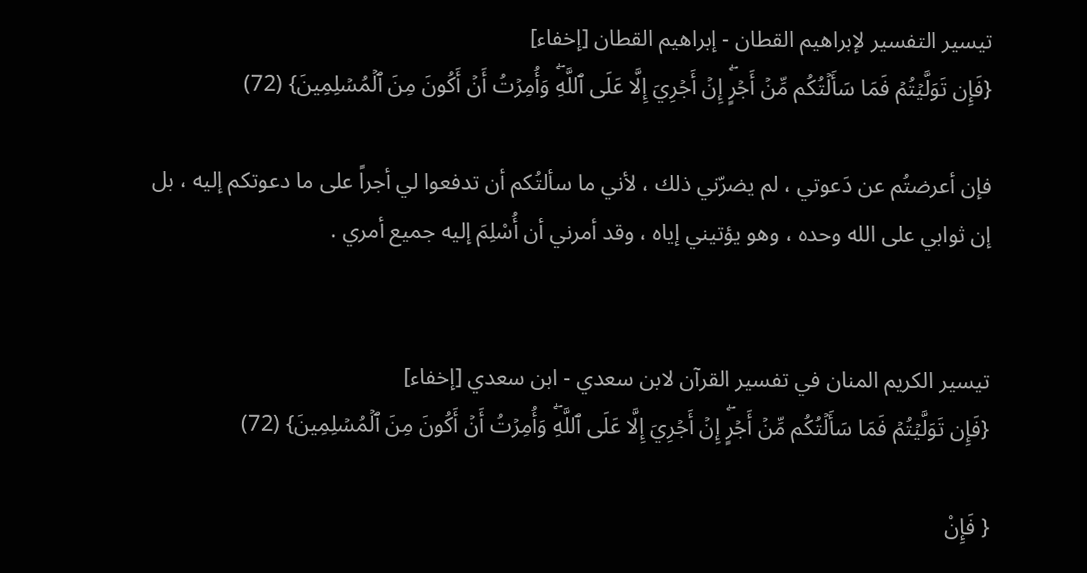تيسير التفسير لإبراهيم القطان - إبراهيم القطان [إخفاء]
{فَإِن تَوَلَّيۡتُمۡ فَمَا سَأَلۡتُكُم مِّنۡ أَجۡرٍۖ إِنۡ أَجۡرِيَ إِلَّا عَلَى ٱللَّهِۖ وَأُمِرۡتُ أَنۡ أَكُونَ مِنَ ٱلۡمُسۡلِمِينَ} (72)

فإن أعرضتُم عن دَعوتي ، لم يضرّني ذلك ، لأني ما سألتُكم أن تدفعوا لي أجراً على ما دعوتكم إليه ، بل إن ثوابي على الله وحده ، وهو يؤتيني إياه ، وقد أمرني أن أُسْلِمَ إليه جميع أمري .


تيسير الكريم المنان في تفسير القرآن لابن سعدي - ابن سعدي [إخفاء]
{فَإِن تَوَلَّيۡتُمۡ فَمَا سَأَلۡتُكُم مِّنۡ أَجۡرٍۖ إِنۡ أَجۡرِيَ إِلَّا عَلَى ٱللَّهِۖ وَأُمِرۡتُ أَنۡ أَكُونَ مِنَ ٱلۡمُسۡلِمِينَ} (72)

{ فَإِنْ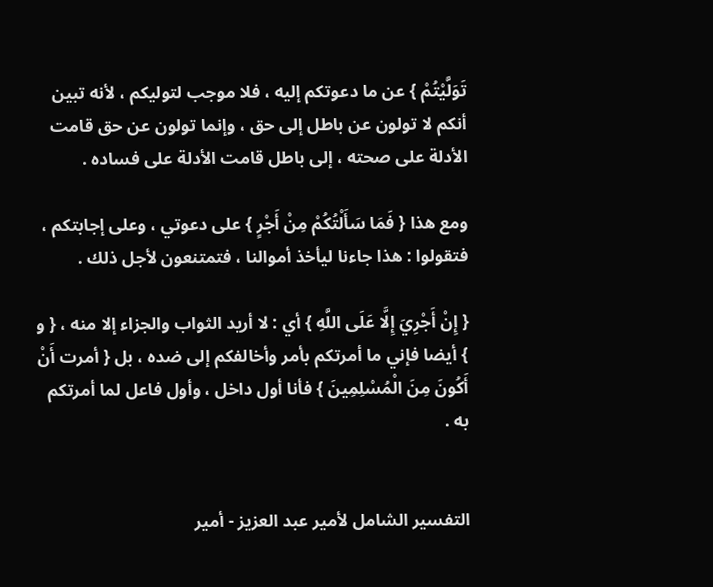تَوَلَّيْتُمْ } عن ما دعوتكم إليه ، فلا موجب لتوليكم ، لأنه تبين أنكم لا تولون عن باطل إلى حق ، وإنما تولون عن حق قامت الأدلة على صحته ، إلى باطل قامت الأدلة على فساده .

ومع هذا { فَمَا سَأَلْتُكُمْ مِنْ أَجْرٍ } على دعوتي ، وعلى إجابتكم ، فتقولوا : هذا جاءنا ليأخذ أموالنا ، فتمتنعون لأجل ذلك .

{ إِنْ أَجْرِيَ إِلَّا عَلَى اللَّهِ } أي : لا أريد الثواب والجزاء إلا منه ، { و } أيضا فإني ما أمرتكم بأمر وأخالفكم إلى ضده ، بل { أمرت أَنْ أَكُونَ مِنَ الْمُسْلِمِينَ } فأنا أول داخل ، وأول فاعل لما أمرتكم به .


التفسير الشامل لأمير عبد العزيز - أمير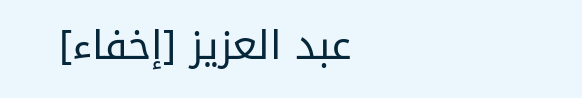عبد العزيز [إخفاء]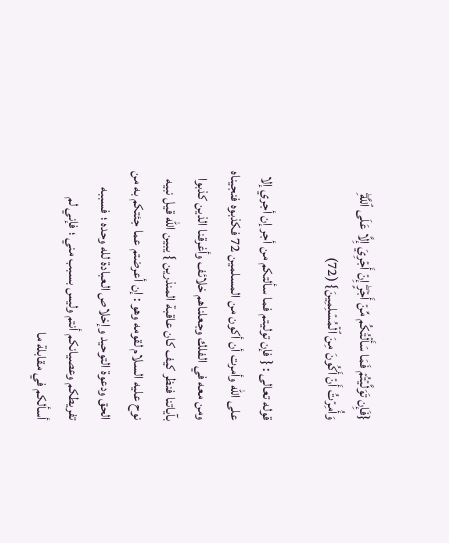{فَإِن تَوَلَّيۡتُمۡ فَمَا سَأَلۡتُكُم مِّنۡ أَجۡرٍۖ إِنۡ أَجۡرِيَ إِلَّا عَلَى ٱللَّهِۖ وَأُمِرۡتُ أَنۡ أَكُونَ مِنَ ٱلۡمُسۡلِمِينَ} (72)

قوله تعالى : { فإن توليتم فما سألتكم من أجر إن أجري إلا على الله وأمرت أن أكون من المسلمين 72 فكذبوه فنجيناه ومن معه في الفلك وجعلناهم خلائف وأغرقنا الذين كذبوا بآياتنا فنظر كيف كان عاقبة المنذرين } يبين الله قيل نبيه نوح عليه السلام لقومه وهو : إن أعرضتم عما جئتكم به من الحق ودعوة التوحيد وإخلاص العبادة لله وحده ؛ فسببه تفريطكم وعصيانكم أنتم وليس بسبب مني ؛ فإني لم أسألكم في مقابلة ما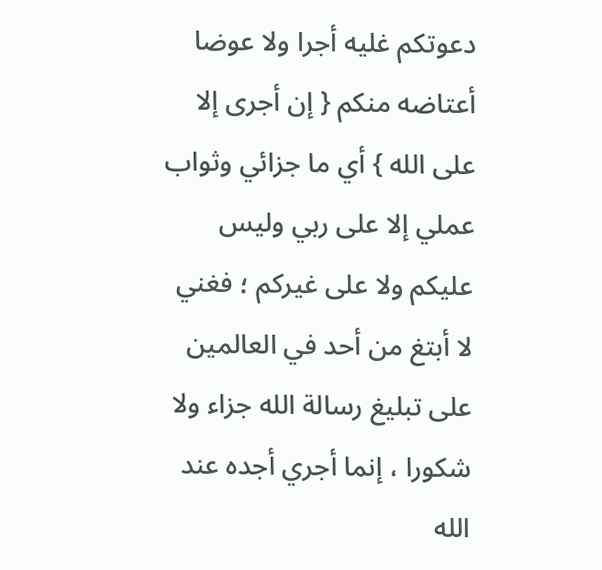دعوتكم غليه أجرا ولا عوضا أعتاضه منكم { إن أجرى إلا على الله } أي ما جزائي وثواب عملي إلا على ربي وليس عليكم ولا على غيركم ؛ فغني لا أبتغ من أحد في العالمين على تبليغ رسالة الله جزاء ولا شكورا ، إنما أجري أجده عند الله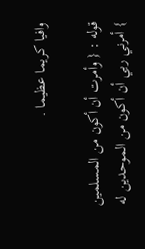وافيا كريما عظيما .

قوله : { وأمرت أن أكون من المسلمين } أمرني ربي أن أكون من الموحدين له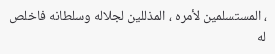، المستسلمين لأمره ، المذللين لجلاله وسلطانه فاخلص له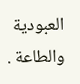العبودية والطاعة .